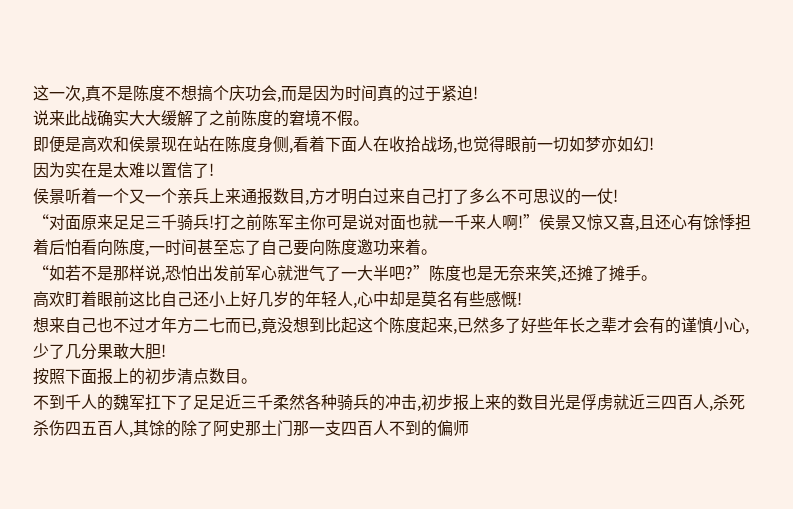这一次,真不是陈度不想搞个庆功会,而是因为时间真的过于紧迫!
说来此战确实大大缓解了之前陈度的窘境不假。
即便是高欢和侯景现在站在陈度身侧,看着下面人在收拾战场,也觉得眼前一切如梦亦如幻!
因为实在是太难以置信了!
侯景听着一个又一个亲兵上来通报数目,方才明白过来自己打了多么不可思议的一仗!
“对面原来足足三千骑兵!打之前陈军主你可是说对面也就一千来人啊!”侯景又惊又喜,且还心有馀悸担着后怕看向陈度,一时间甚至忘了自己要向陈度邀功来着。
“如若不是那样说,恐怕出发前军心就泄气了一大半吧?”陈度也是无奈来笑,还摊了摊手。
高欢盯着眼前这比自己还小上好几岁的年轻人,心中却是莫名有些感慨!
想来自己也不过才年方二七而已,竟没想到比起这个陈度起来,已然多了好些年长之辈才会有的谨慎小心,少了几分果敢大胆!
按照下面报上的初步清点数目。
不到千人的魏军扛下了足足近三千柔然各种骑兵的冲击,初步报上来的数目光是俘虏就近三四百人,杀死杀伤四五百人,其馀的除了阿史那土门那一支四百人不到的偏师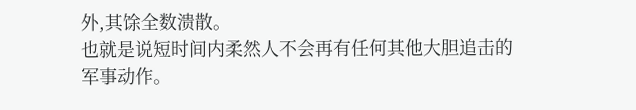外,其馀全数溃散。
也就是说短时间内柔然人不会再有任何其他大胆追击的军事动作。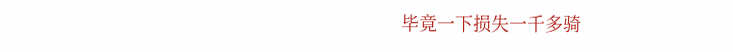毕竟一下损失一千多骑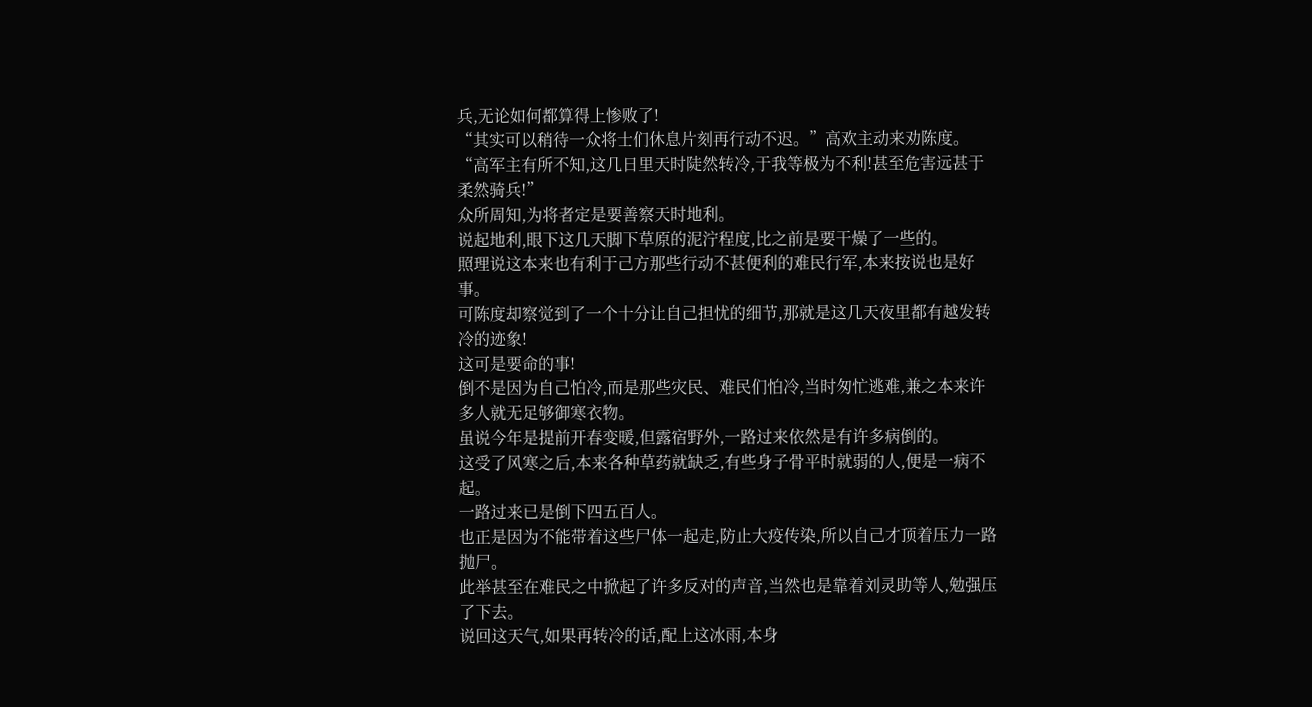兵,无论如何都算得上惨败了!
“其实可以稍待一众将士们休息片刻再行动不迟。”高欢主动来劝陈度。
“高军主有所不知,这几日里天时陡然转冷,于我等极为不利!甚至危害远甚于柔然骑兵!”
众所周知,为将者定是要善察天时地利。
说起地利,眼下这几天脚下草原的泥泞程度,比之前是要干燥了一些的。
照理说这本来也有利于己方那些行动不甚便利的难民行军,本来按说也是好事。
可陈度却察觉到了一个十分让自己担忧的细节,那就是这几天夜里都有越发转冷的迹象!
这可是要命的事!
倒不是因为自己怕冷,而是那些灾民、难民们怕冷,当时匆忙逃难,兼之本来许多人就无足够御寒衣物。
虽说今年是提前开春变暖,但露宿野外,一路过来依然是有许多病倒的。
这受了风寒之后,本来各种草药就缺乏,有些身子骨平时就弱的人,便是一病不起。
一路过来已是倒下四五百人。
也正是因为不能带着这些尸体一起走,防止大疫传染,所以自己才顶着压力一路抛尸。
此举甚至在难民之中掀起了许多反对的声音,当然也是靠着刘灵助等人,勉强压了下去。
说回这天气,如果再转冷的话,配上这冰雨,本身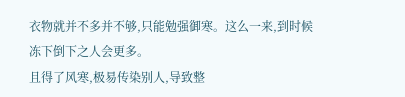衣物就并不多并不够,只能勉强御寒。这么一来,到时候冻下倒下之人会更多。
且得了风寒,极易传染别人,导致整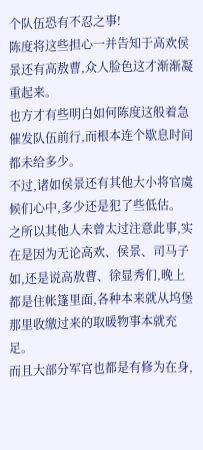个队伍恐有不忍之事!
陈度将这些担心一并告知于高欢侯景还有高敖曹,众人脸色这才渐渐凝重起来。
也方才有些明白如何陈度这般着急催发队伍前行,而根本连个歇息时间都未给多少。
不过,诸如侯景还有其他大小将官虞候们心中,多少还是犯了些低估。
之所以其他人未曾太过注意此事,实在是因为无论高欢、侯景、司马子如,还是说高敖曹、徐显秀们,晚上都是住帐篷里面,各种本来就从坞堡那里收缴过来的取暖物事本就充足。
而且大部分军官也都是有修为在身,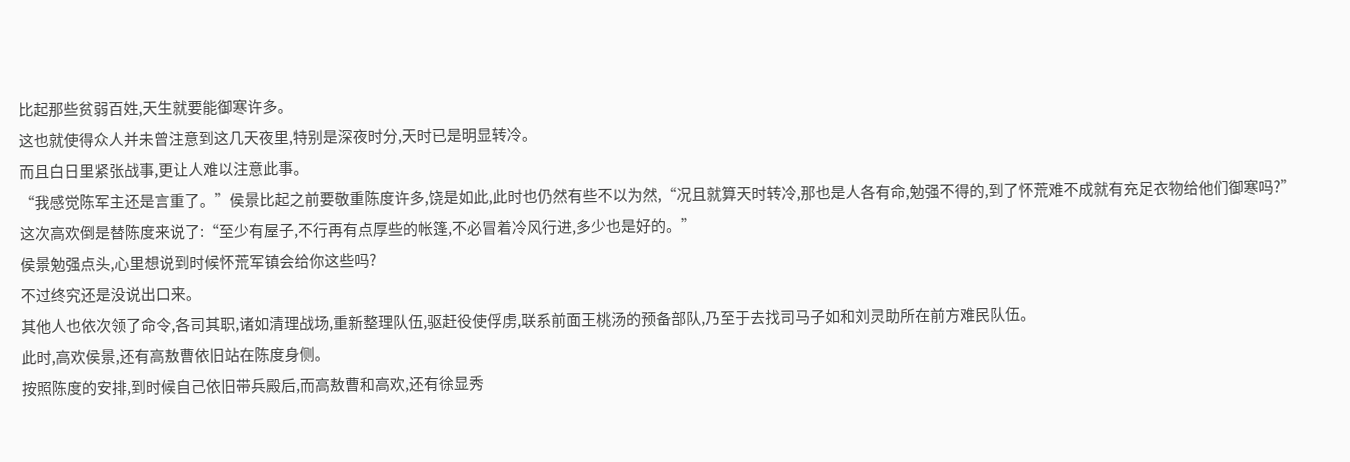比起那些贫弱百姓,天生就要能御寒许多。
这也就使得众人并未曾注意到这几天夜里,特别是深夜时分,天时已是明显转冷。
而且白日里紧张战事,更让人难以注意此事。
“我感觉陈军主还是言重了。”侯景比起之前要敬重陈度许多,饶是如此,此时也仍然有些不以为然,“况且就算天时转冷,那也是人各有命,勉强不得的,到了怀荒难不成就有充足衣物给他们御寒吗?”
这次高欢倒是替陈度来说了:“至少有屋子,不行再有点厚些的帐篷,不必冒着冷风行进,多少也是好的。”
侯景勉强点头,心里想说到时候怀荒军镇会给你这些吗?
不过终究还是没说出口来。
其他人也依次领了命令,各司其职,诸如清理战场,重新整理队伍,驱赶役使俘虏,联系前面王桃汤的预备部队,乃至于去找司马子如和刘灵助所在前方难民队伍。
此时,高欢侯景,还有高敖曹依旧站在陈度身侧。
按照陈度的安排,到时候自己依旧带兵殿后,而高敖曹和高欢,还有徐显秀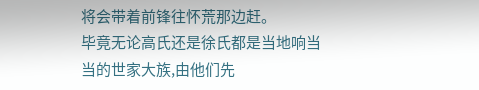将会带着前锋往怀荒那边赶。
毕竟无论高氏还是徐氏都是当地响当当的世家大族,由他们先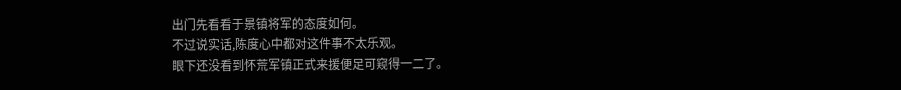出门先看看于景镇将军的态度如何。
不过说实话,陈度心中都对这件事不太乐观。
眼下还没看到怀荒军镇正式来援便足可窥得一二了。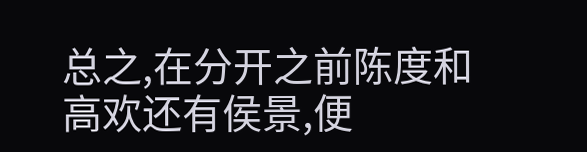总之,在分开之前陈度和高欢还有侯景,便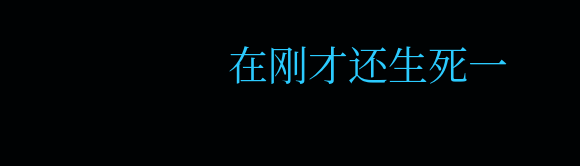在刚才还生死一